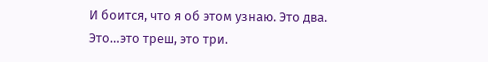И боится, что я об этом узнаю. Это два.
Это…это треш, это три.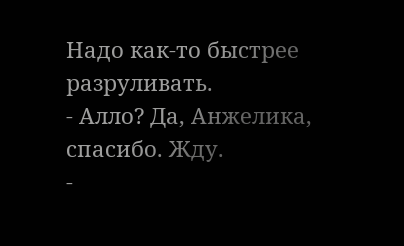Надо как-то быстрее разруливать.
- Алло? Да, Анжелика, спасибо. Жду.
-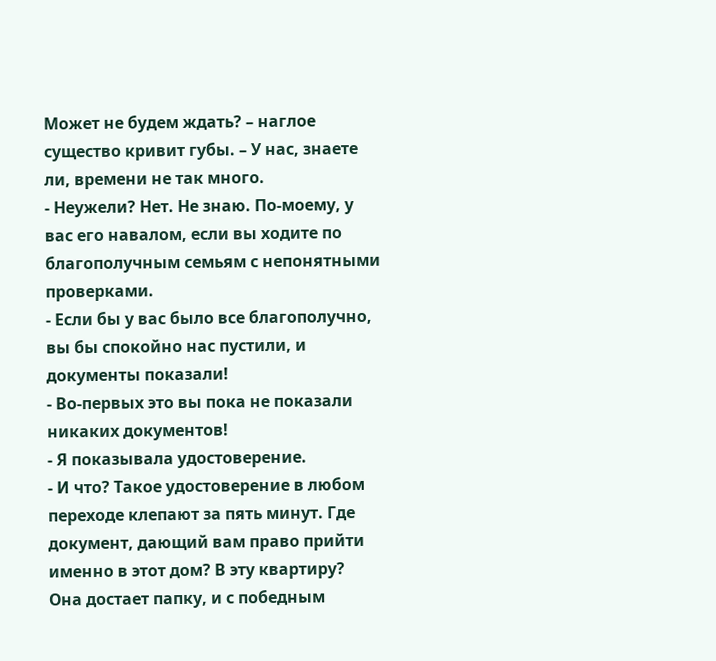Может не будем ждать? – наглое существо кривит губы. – У нас, знаете ли, времени не так много.
- Неужели? Нет. Не знаю. По-моему, у вас его навалом, если вы ходите по благополучным семьям с непонятными проверками.
- Если бы у вас было все благополучно, вы бы спокойно нас пустили, и документы показали!
- Во-первых это вы пока не показали никаких документов!
- Я показывала удостоверение.
- И что? Такое удостоверение в любом переходе клепают за пять минут. Где документ, дающий вам право прийти именно в этот дом? В эту квартиру?
Она достает папку, и с победным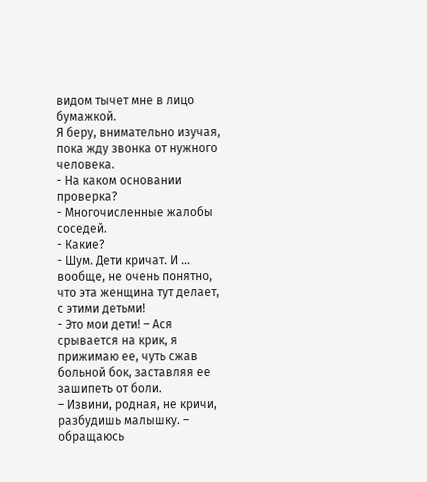видом тычет мне в лицо бумажкой.
Я беру, внимательно изучая, пока жду звонка от нужного человека.
- На каком основании проверка?
- Многочисленные жалобы соседей.
- Какие?
- Шум. Дети кричат. И … вообще, не очень понятно, что эта женщина тут делает, с этими детьми!
- Это мои дети! – Ася срывается на крик, я прижимаю ее, чуть сжав больной бок, заставляя ее зашипеть от боли.
– Извини, родная, не кричи, разбудишь малышку. – обращаюсь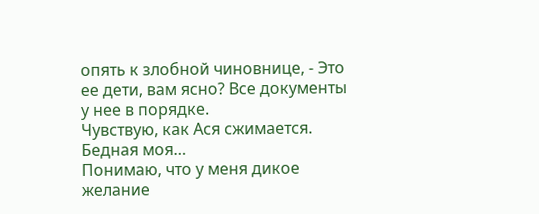опять к злобной чиновнице, - Это ее дети, вам ясно? Все документы у нее в порядке.
Чувствую, как Ася сжимается. Бедная моя…
Понимаю, что у меня дикое желание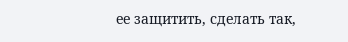ее защитить, сделать так,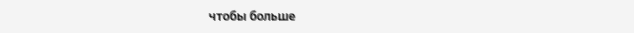чтобы больше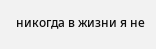никогда в жизни я не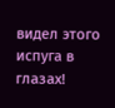видел этого испуга в глазах!